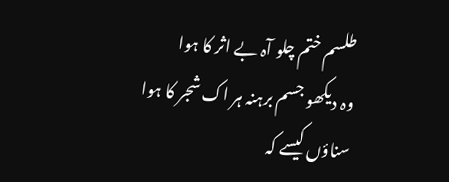طلسم ختم چلو آہ بے اثر کا ہوا
وہ دیکھو جسم برہنہ ہر اک شجر کا ہوا
سناؤں کیسے کہ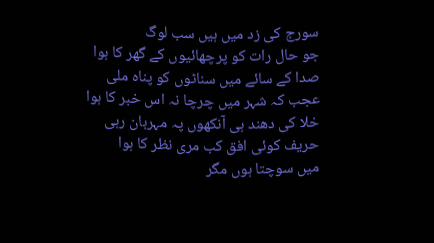سورج کی زد میں ہیں سب لوگ
جو حال رات کو پرچھائیوں کے گھر کا ہوا
صدا کے سائے میں سناٹوں کو پناہ ملی
عجب کہ شہر میں چرچا نہ اس خبر کا ہوا
خلا کی دھند ہی آنکھوں پہ مہربان رہی
حریف کوئی افق کب مری نظر کا ہوا
میں سوچتا ہوں مگر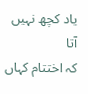یاد کچھ نہیں آتا
کہ اختتام کہاں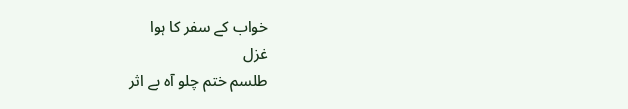خواب کے سفر کا ہوا
غزل
طلسم ختم چلو آہ بے اثر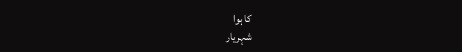کا ہوا
شہریار